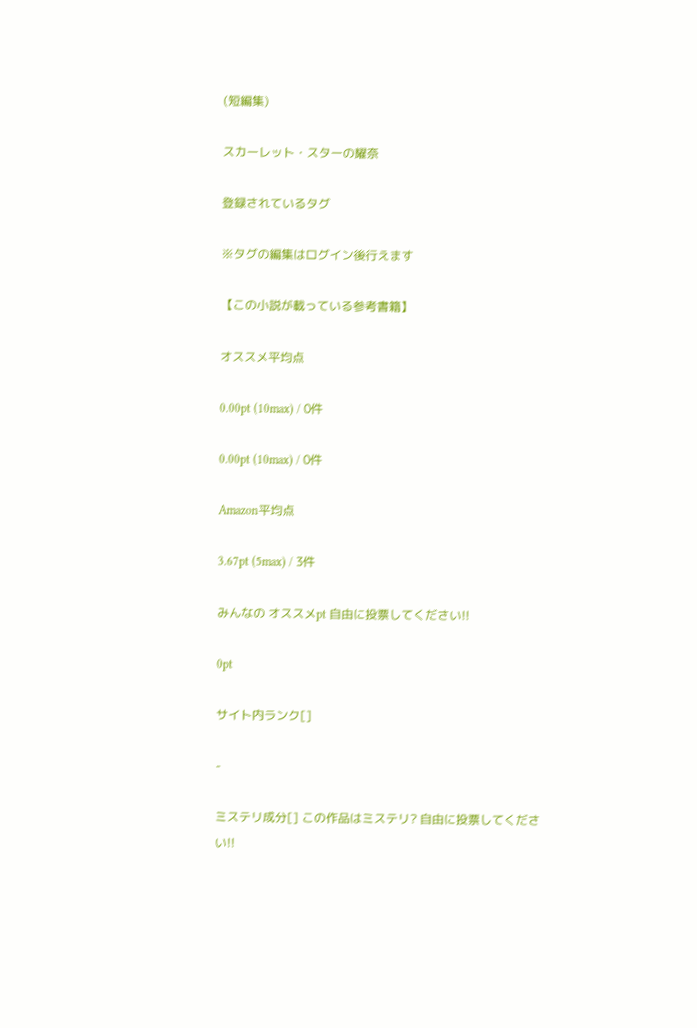(短編集)

スカーレット・スターの耀奈

登録されているタグ

※タグの編集はログイン後行えます

【この小説が載っている参考書籍】

オススメ平均点

0.00pt (10max) / 0件

0.00pt (10max) / 0件

Amazon平均点

3.67pt (5max) / 3件

みんなの オススメpt 自由に投票してください!!

0pt

サイト内ランク[]

-

ミステリ成分[] この作品はミステリ? 自由に投票してください!!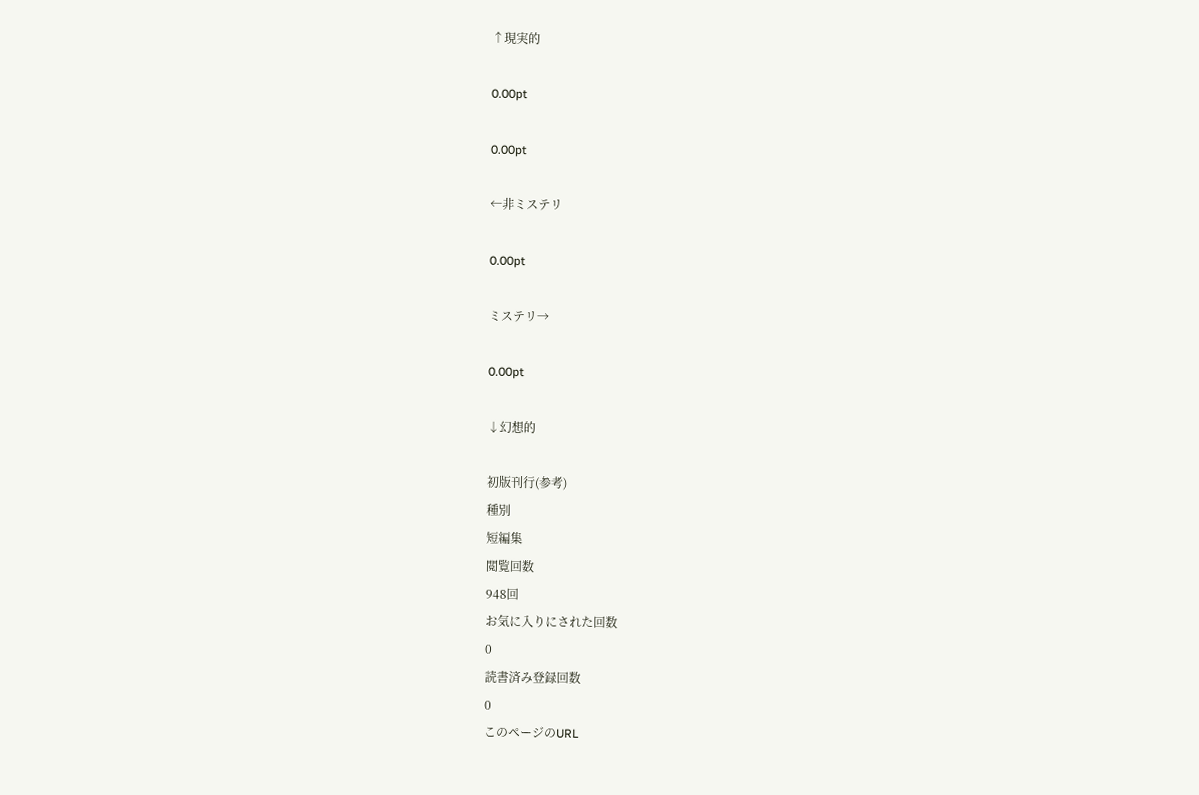↑現実的

0.00pt

0.00pt

←非ミステリ

0.00pt

ミステリ→

0.00pt

↓幻想的

初版刊行(参考)
種別
短編集
閲覧回数
948回
お気に入りにされた回数
0
読書済み登録回数
0
このページのURL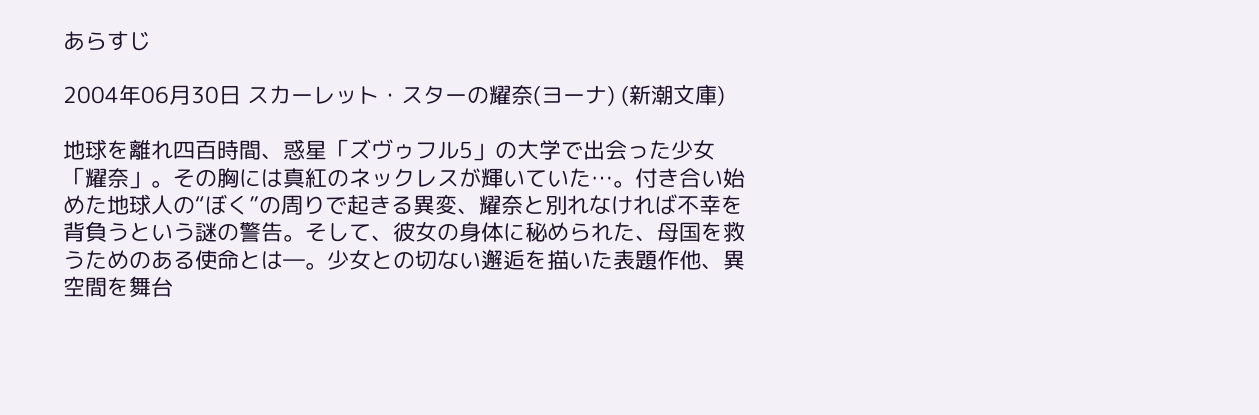あらすじ

2004年06月30日 スカーレット・スターの耀奈(ヨーナ) (新潮文庫)

地球を離れ四百時間、惑星「ズヴゥフル5」の大学で出会った少女「耀奈」。その胸には真紅のネックレスが輝いていた…。付き合い始めた地球人の“ぼく”の周りで起きる異変、耀奈と別れなければ不幸を背負うという謎の警告。そして、彼女の身体に秘められた、母国を救うためのある使命とは―。少女との切ない邂逅を描いた表題作他、異空間を舞台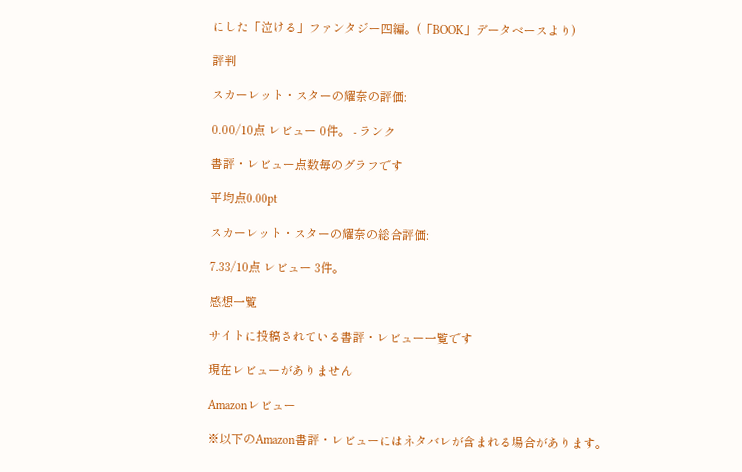にした「泣ける」ファンタジー四編。(「BOOK」データベースより)

評判

スカーレット・スターの耀奈の評価:

0.00/10点 レビュー 0件。 - ランク

書評・レビュー点数毎のグラフです

平均点0.00pt

スカーレット・スターの耀奈の総合評価:

7.33/10点 レビュー 3件。

感想一覧

サイトに投稿されている書評・レビュー一覧です

現在レビューがありません

Amazonレビュー

※以下のAmazon書評・レビューにはネタバレが含まれる場合があります。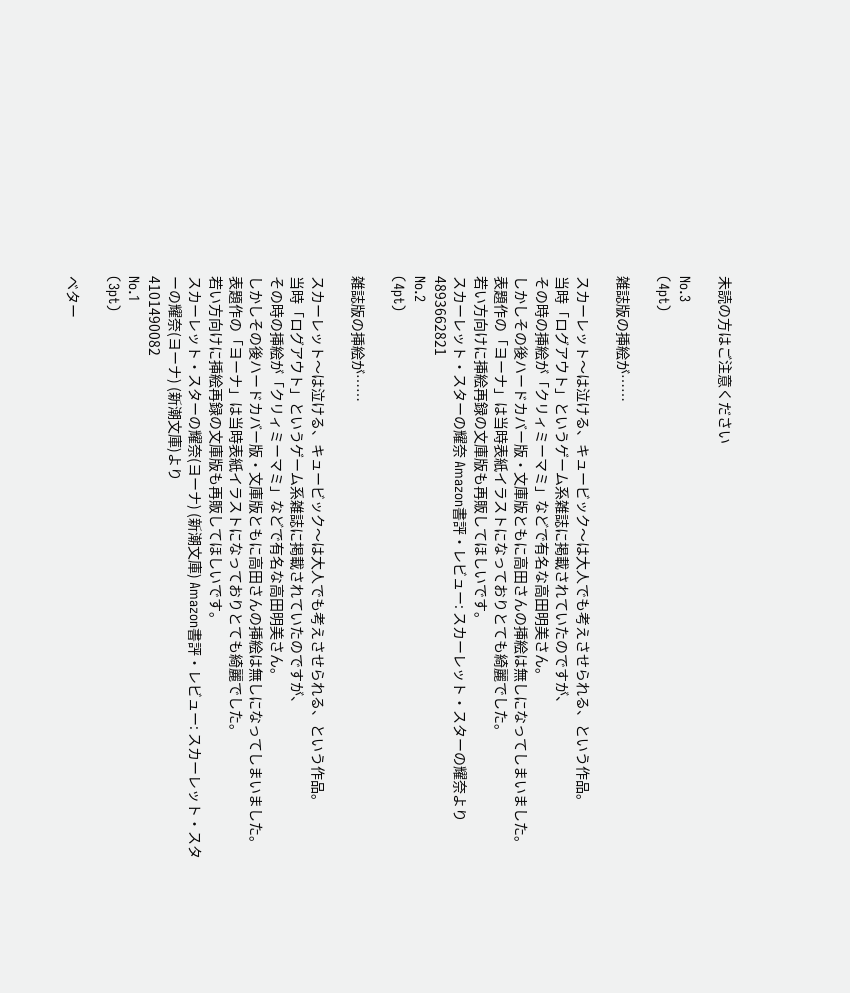未読の方はご注意ください

No.3
(4pt)

雑誌版の挿絵が……

スカーレット〜は泣ける、キュービック〜は大人でも考えさせられる、という作品。
当時「ログアウト」というゲーム系雑誌に掲載されていたのですが、
その時の挿絵が「クリィミーマミ」などで有名な高田明美さん。
しかしその後ハードカバー版・文庫版ともに高田さんの挿絵は無しになってしまいました。
表題作の「ヨーナ」は当時表紙イラストになっておりとても綺麗でした。
若い方向けに挿絵再録の文庫版も再販してほしいです。
スカーレット・スターの耀奈 Amazon書評・レビュー: スカーレット・スターの耀奈より
4893662821
No.2
(4pt)

雑誌版の挿絵が……

スカーレット〜は泣ける、キュービック〜は大人でも考えさせられる、という作品。
当時「ログアウト」というゲーム系雑誌に掲載されていたのですが、
その時の挿絵が「クリィミーマミ」などで有名な高田明美さん。
しかしその後ハードカバー版・文庫版ともに高田さんの挿絵は無しになってしまいました。
表題作の「ヨーナ」は当時表紙イラストになっておりとても綺麗でした。
若い方向けに挿絵再録の文庫版も再販してほしいです。
スカーレット・スターの耀奈(ヨーナ) (新潮文庫) Amazon書評・レビュー: スカーレット・スターの耀奈(ヨーナ) (新潮文庫)より
4101490082
No.1
(3pt)

ベター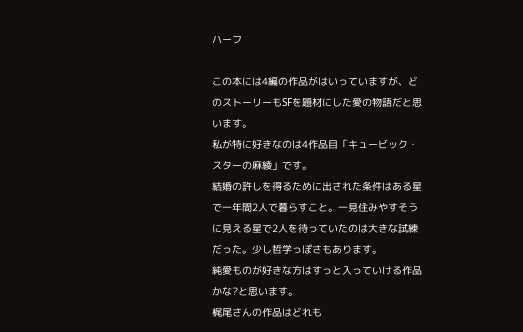ハーフ

この本には4編の作品がはいっていますが、どのストーリーもSFを題材にした愛の物語だと思います。
私が特に好きなのは4作品目「キュービック・スターの麻綾」です。
結婚の許しを得るために出された条件はある星で一年間2人で暮らすこと。一見住みやすそうに見える星で2人を待っていたのは大きな試練だった。少し哲学っぽさもあります。
純愛ものが好きな方はすっと入っていける作品かな?と思います。
梶尾さんの作品はどれも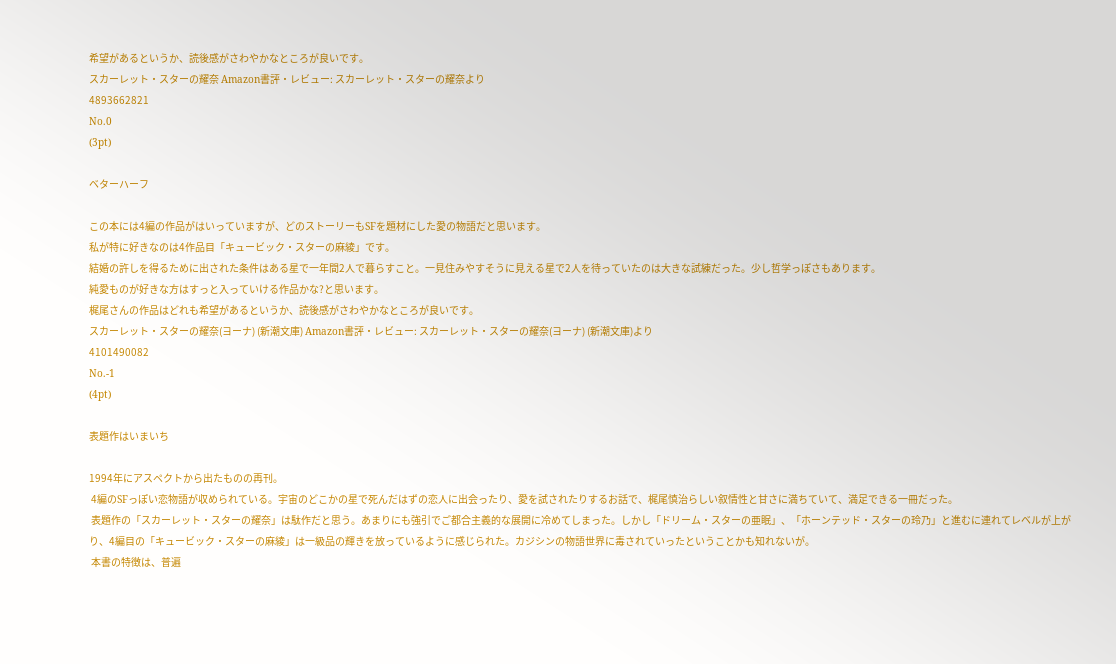希望があるというか、読後感がさわやかなところが良いです。
スカーレット・スターの耀奈 Amazon書評・レビュー: スカーレット・スターの耀奈より
4893662821
No.0
(3pt)

ベターハーフ

この本には4編の作品がはいっていますが、どのストーリーもSFを題材にした愛の物語だと思います。
私が特に好きなのは4作品目「キュービック・スターの麻綾」です。
結婚の許しを得るために出された条件はある星で一年間2人で暮らすこと。一見住みやすそうに見える星で2人を待っていたのは大きな試練だった。少し哲学っぽさもあります。
純愛ものが好きな方はすっと入っていける作品かな?と思います。
梶尾さんの作品はどれも希望があるというか、読後感がさわやかなところが良いです。
スカーレット・スターの耀奈(ヨーナ) (新潮文庫) Amazon書評・レビュー: スカーレット・スターの耀奈(ヨーナ) (新潮文庫)より
4101490082
No.-1
(4pt)

表題作はいまいち

1994年にアスペクトから出たものの再刊。
 4編のSFっぽい恋物語が収められている。宇宙のどこかの星で死んだはずの恋人に出会ったり、愛を試されたりするお話で、梶尾慎治らしい叙情性と甘さに満ちていて、満足できる一冊だった。
 表題作の「スカーレット・スターの耀奈」は駄作だと思う。あまりにも強引でご都合主義的な展開に冷めてしまった。しかし「ドリーム・スターの亜眠」、「ホーンテッド・スターの玲乃」と進むに連れてレベルが上がり、4編目の「キュービック・スターの麻綾」は一級品の輝きを放っているように感じられた。カジシンの物語世界に毒されていったということかも知れないが。
 本書の特徴は、普遍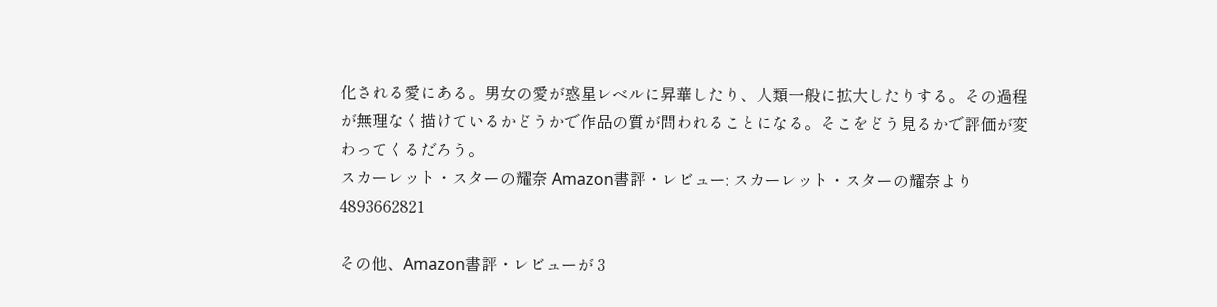化される愛にある。男女の愛が惑星レベルに昇華したり、人類一般に拡大したりする。その過程が無理なく描けているかどうかで作品の質が問われることになる。そこをどう見るかで評価が変わってくるだろう。
スカーレット・スターの耀奈 Amazon書評・レビュー: スカーレット・スターの耀奈より
4893662821

その他、Amazon書評・レビューが 3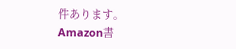件あります。
Amazon書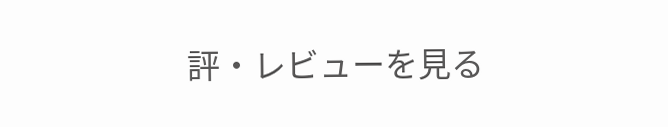評・レビューを見る